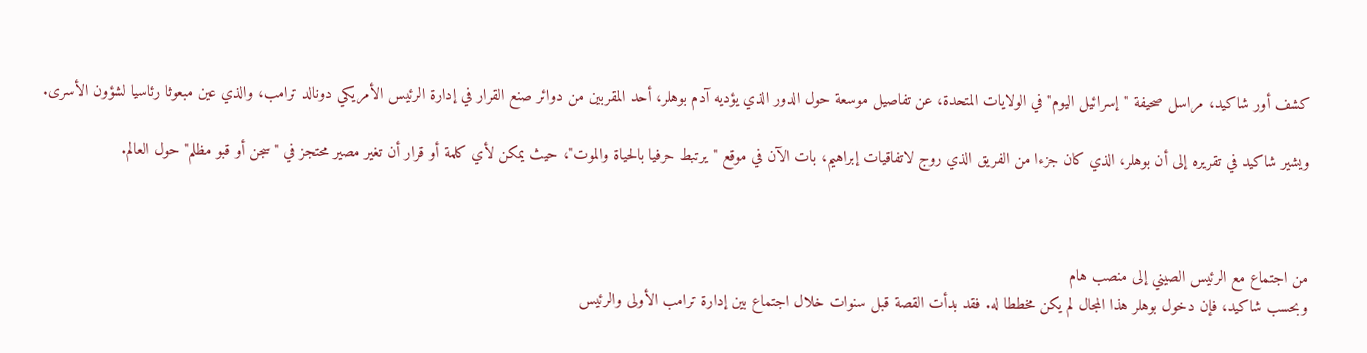كشف أور شاكيد، مراسل صحيفة "إسرائيل اليوم" في الولايات المتحدة، عن تفاصيل موسعة حول الدور الذي يؤديه آدم بوهلر، أحد المقربين من دوائر صنع القرار في إدارة الرئيس الأمريكي دونالد ترامب، والذي عين مبعوثا رئاسيا لشؤون الأسرى.

ويشير شاكيد في تقريره إلى أن بوهلر، الذي كان جزءا من الفريق الذي روج لاتفاقيات إبراهیم، بات الآن في موقع "يرتبط حرفيا بالحياة والموت"، حيث يمكن لأي كلمة أو قرار أن تغير مصير محتجز في "سجن أو قبو مظلم" حول العالم.



من اجتماع مع الرئيس الصيني إلى منصب هام
وبحسب شاكيد، فإن دخول بوهلر هذا المجال لم يكن مخططا له. فقد بدأت القصة قبل سنوات خلال اجتماع بين إدارة ترامب الأولى والرئيس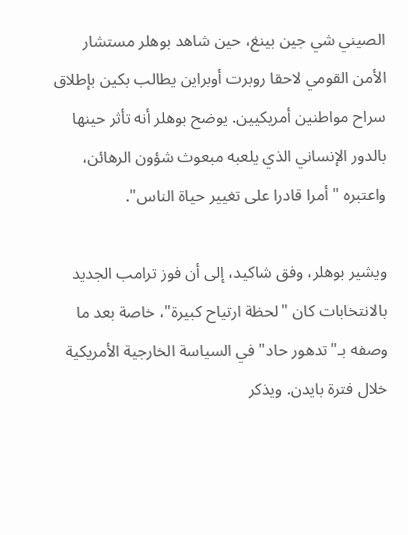الصيني شي جين بينغ، حين شاهد بوهلر مستشار الأمن القومي لاحقا روبرت أوبراين يطالب بكين بإطلاق سراح مواطنين أمريكيين. يوضح بوهلر أنه تأثر حينها بالدور الإنساني الذي يلعبه مبعوث شؤون الرهائن، واعتبره "أمرا قادرا على تغيير حياة الناس".

ويشير بوهلر، وفق شاكيد، إلى أن فوز ترامب الجديد بالانتخابات كان "لحظة ارتياح كبيرة"، خاصة بعد ما وصفه بـ"تدهور حاد" في السياسة الخارجية الأمريكية خلال فترة بايدن. ويذكر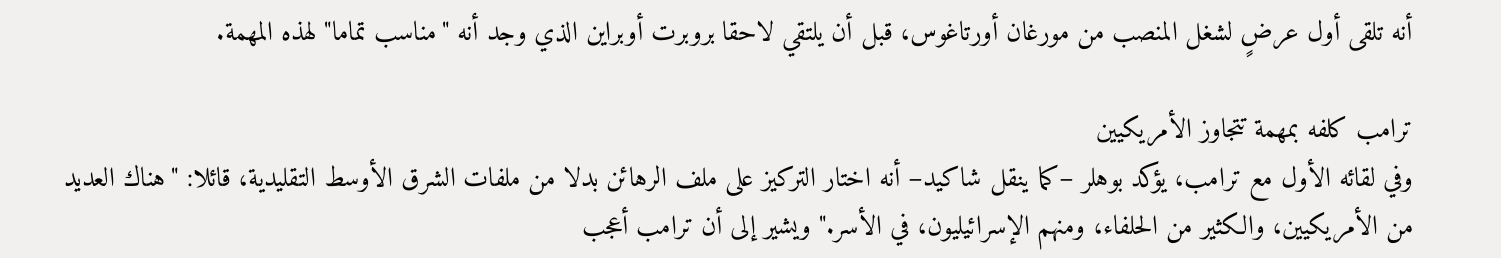أنه تلقى أول عرضٍ لشغل المنصب من مورغان أورتاغوس، قبل أن يلتقي لاحقا بروبرت أوبراين الذي وجد أنه "مناسب تماما" لهذه المهمة.

ترامب كلفه بمهمة تتجاوز الأمريكيين
وفي لقائه الأول مع ترامب، يؤكد بوهلر –كما ينقل شاكيد– أنه اختار التركيز على ملف الرهائن بدلا من ملفات الشرق الأوسط التقليدية، قائلا: "هناك العديد من الأمريكيين، والكثير من الحلفاء، ومنهم الإسرائيليون، في الأسر." ويشير إلى أن ترامب أعجب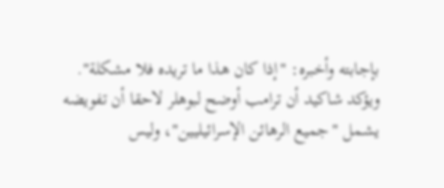بإجابته وأخبره: "إذا كان هذا ما تريده فلا مشكلة".
ويؤكد شاكيد أن ترامب أوضح لبوهلر لاحقا أن تفويضه يشمل "جميع الرهائن الإسرائيليين"، وليس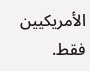الأمريكيين فقط.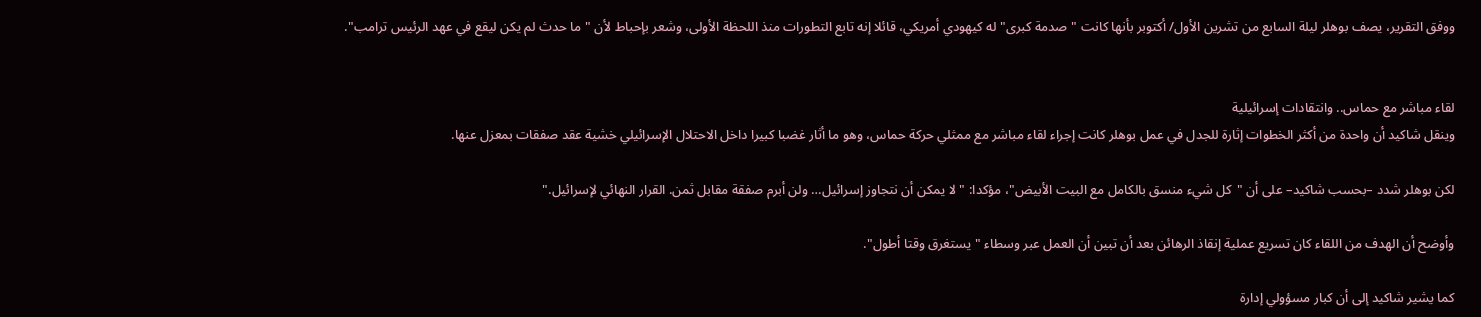ووفق التقرير، يصف بوهلر ليلة السابع من تشرين الأول/ أكتوبر بأنها كانت "صدمة كبرى" له كيهودي أمريكي، قائلا إنه تابع التطورات منذ اللحظة الأولى، وشعر بإحباط لأن "ما حدث لم يكن ليقع في عهد الرئيس ترامب".


لقاء مباشر مع حماس.. وانتقادات إسرائيلية
وينقل شاكيد أن واحدة من أكثر الخطوات إثارة للجدل في عمل بوهلر كانت إجراء لقاء مباشر مع ممثلي حركة حماس، وهو ما أثار غضبا كبيرا داخل الاحتلال الإسرائيلي خشية عقد صفقات بمعزل عنها.

لكن بوهلر شدد –بحسب شاكيد– على أن "كل شيء منسق بالكامل مع البيت الأبيض"، مؤكدا: "لا يمكن أن نتجاوز إسرائيل… ولن أبرم صفقة مقابل ثمن. القرار النهائي لإسرائيل."

وأوضح أن الهدف من اللقاء كان تسريع عملية إنقاذ الرهائن بعد أن تبين أن العمل عبر وسطاء "يستغرق وقتا أطول".

كما يشير شاكيد إلى أن كبار مسؤولي إدارة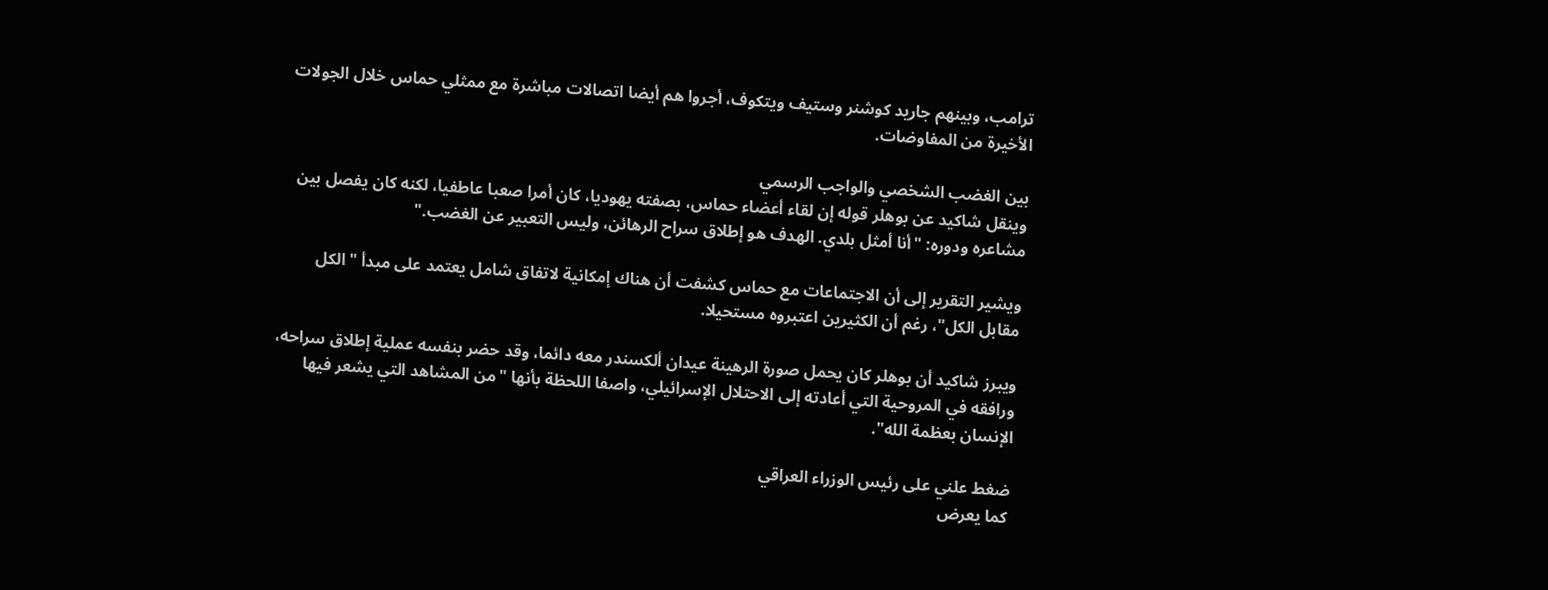ترامب، وبينهم جاريد كوشنر وستيف ويتكوف، أجروا هم أيضا اتصالات مباشرة مع ممثلي حماس خلال الجولات الأخيرة من المفاوضات.

بين الغضب الشخصي والواجب الرسمي
وينقل شاكيد عن بوهلر قوله إن لقاء أعضاء حماس، بصفته يهوديا، كان أمرا صعبا عاطفيا، لكنه كان يفصل بين مشاعره ودوره: "أنا أمثل بلدي. الهدف هو إطلاق سراح الرهائن، وليس التعبير عن الغضب."

ويشير التقرير إلى أن الاجتماعات مع حماس كشفت أن هناك إمكانية لاتفاق شامل يعتمد على مبدأ "الكل مقابل الكل"، رغم أن الكثيرين اعتبروه مستحيلا.

ويبرز شاكيد أن بوهلر كان يحمل صورة الرهينة عيدان ألكسندر معه دائما، وقد حضر بنفسه عملية إطلاق سراحه، ورافقه في المروحية التي أعادته إلى الاحتلال الإسرائيلي، واصفا اللحظة بأنها "من المشاهد التي يشعر فيها الإنسان بعظمة الله".

ضغط علني على رئيس الوزراء العراقي
كما يعرض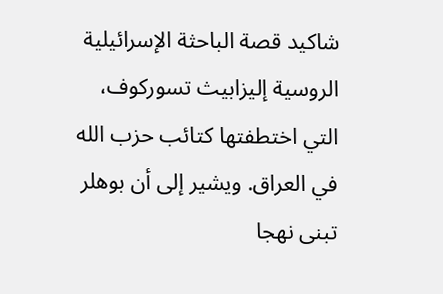شاكيد قصة الباحثة الإسرائيلية الروسية إليزابيث تسوركوف، التي اختطفتها كتائب حزب الله في العراق. ويشير إلى أن بوهلر تبنى نهجا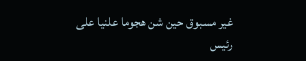غير مسبوق حين شن هجوما علنيا على رئيس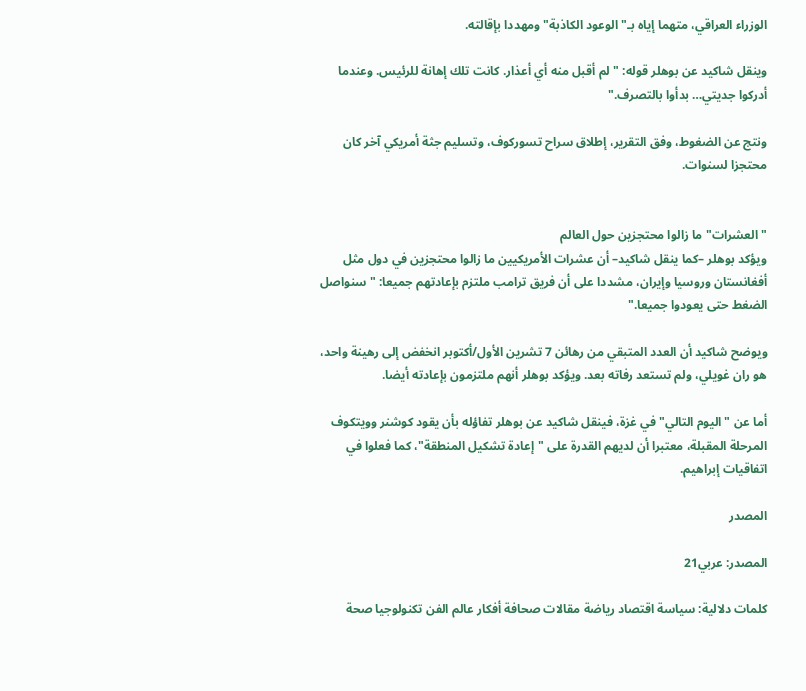الوزراء العراقي، متهما إياه بـ"الوعود الكاذبة" ومهددا بإقالته.

وينقل شاكيد عن بوهلر قوله: "لم أقبل منه أي أعذار. كانت تلك إهانة للرئيس. وعندما أدركوا جديتي… بدأوا بالتصرف."

ونتج عن الضغوط، وفق التقرير، إطلاق سراح تسوركوف، وتسليم جثة أمريكي آخر كان محتجزا لسنوات.


"العشرات" ما زالوا محتجزين حول العالم
ويؤكد بوهلر –كما ينقل شاكيد– أن عشرات الأمريكيين ما زالوا محتجزين في دول مثل أفغانستان وروسيا وإيران، مشددا على أن فريق ترامب ملتزم بإعادتهم جميعا: "سنواصل الضغط حتى يعودوا جميعا."

ويوضح شاكيد أن العدد المتبقي من رهائن 7 تشرين الأول/أكتوبر انخفض إلى رهينة واحد، هو ران غويلي، ولم تستعد رفاته بعد. ويؤكد بوهلر أنهم ملتزمون بإعادته أيضا.

أما عن "اليوم التالي" في غزة، فينقل شاكيد عن بوهلر تفاؤله بأن يقود كوشنر وويتكوف المرحلة المقبلة، معتبرا أن لديهم القدرة على "إعادة تشكيل المنطقة"، كما فعلوا في اتفاقيات إبراهيم.

المصدر

المصدر: عربي21

كلمات دلالية: سياسة اقتصاد رياضة مقالات صحافة أفكار عالم الفن تكنولوجيا صحة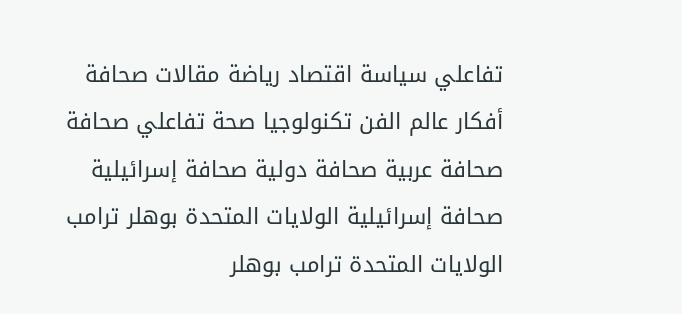تفاعلي سياسة اقتصاد رياضة مقالات صحافة أفكار عالم الفن تكنولوجيا صحة تفاعلي صحافة صحافة عربية صحافة دولية صحافة إسرائيلية صحافة إسرائيلية الولايات المتحدة بوهلر ترامب الولايات المتحدة ترامب بوهلر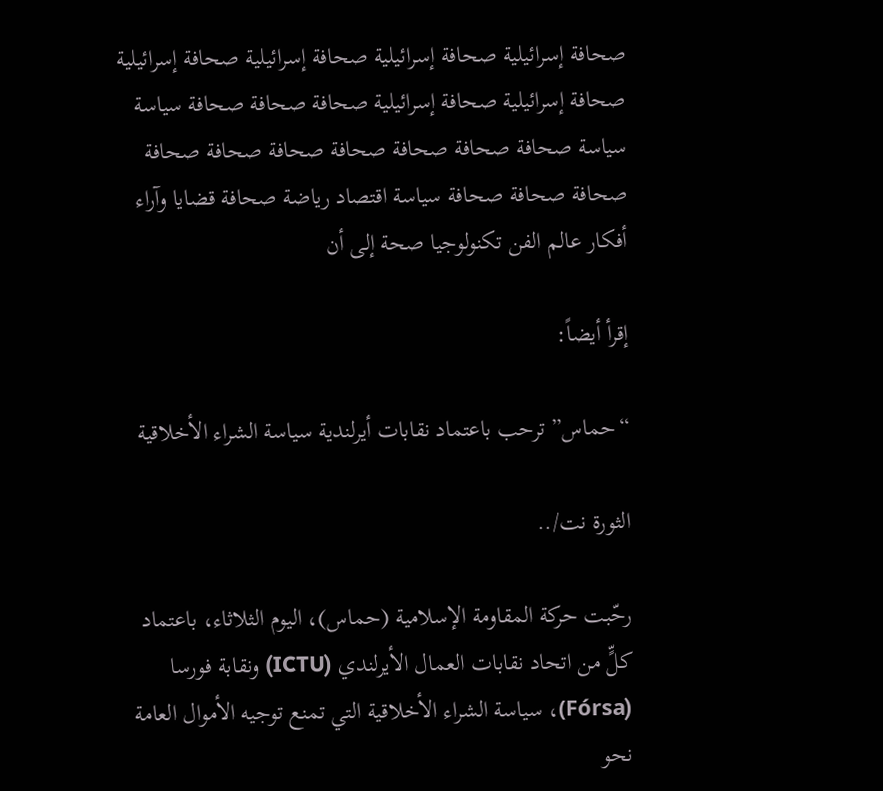صحافة إسرائيلية صحافة إسرائيلية صحافة إسرائيلية صحافة إسرائيلية صحافة إسرائيلية صحافة إسرائيلية صحافة صحافة صحافة سياسة سياسة صحافة صحافة صحافة صحافة صحافة صحافة صحافة صحافة صحافة صحافة سياسة اقتصاد رياضة صحافة قضايا وآراء أفكار عالم الفن تكنولوجيا صحة إلى أن

إقرأ أيضاً:

“حماس” ترحب باعتماد نقابات أيرلندية سياسة الشراء الأخلاقية

الثورة نت/..

رحّبت حركة المقاومة الإسلامية (حماس)، اليوم الثلاثاء، باعتماد كلٍّ من اتحاد نقابات العمال الأيرلندي (ICTU) ونقابة فورسا (Fórsa)، سياسة الشراء الأخلاقية التي تمنع توجيه الأموال العامة نحو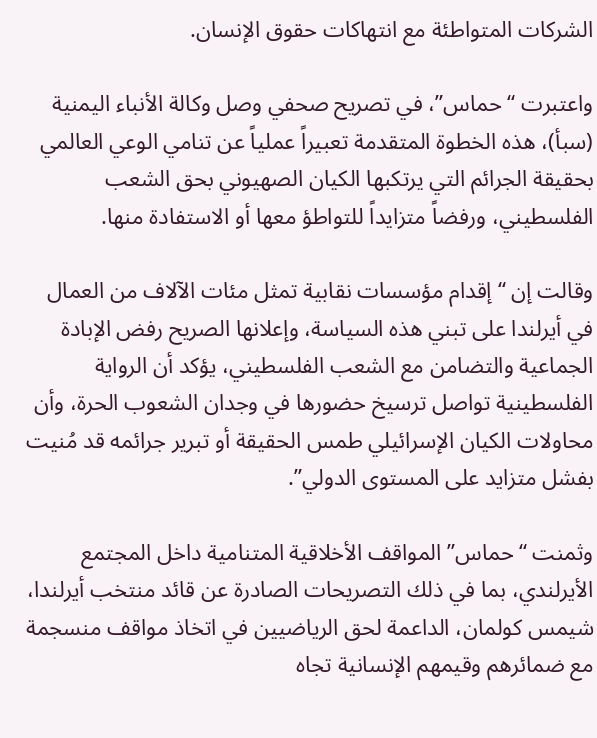الشركات المتواطئة مع انتهاكات حقوق الإنسان.

واعتبرت “حماس”، في تصريح صحفي وصل وكالة الأنباء اليمنية (سبأ)، هذه الخطوة المتقدمة تعبيراً عملياً عن تنامي الوعي العالمي بحقيقة الجرائم التي يرتكبها الكيان الصهيوني بحق الشعب الفلسطيني، ورفضاً متزايداً للتواطؤ معها أو الاستفادة منها.

وقالت إن “إقدام مؤسسات نقابية تمثل مئات الآلاف من العمال في أيرلندا على تبني هذه السياسة، وإعلانها الصريح رفض الإبادة الجماعية والتضامن مع الشعب الفلسطيني، يؤكد أن الرواية الفلسطينية تواصل ترسيخ حضورها في وجدان الشعوب الحرة، وأن محاولات الكيان الإسرائيلي طمس الحقيقة أو تبرير جرائمه قد مُنيت بفشل متزايد على المستوى الدولي”.

وثمنت “حماس” المواقف الأخلاقية المتنامية داخل المجتمع الأيرلندي، بما في ذلك التصريحات الصادرة عن قائد منتخب أيرلندا، شيمس كولمان، الداعمة لحق الرياضيين في اتخاذ مواقف منسجمة مع ضمائرهم وقيمهم الإنسانية تجاه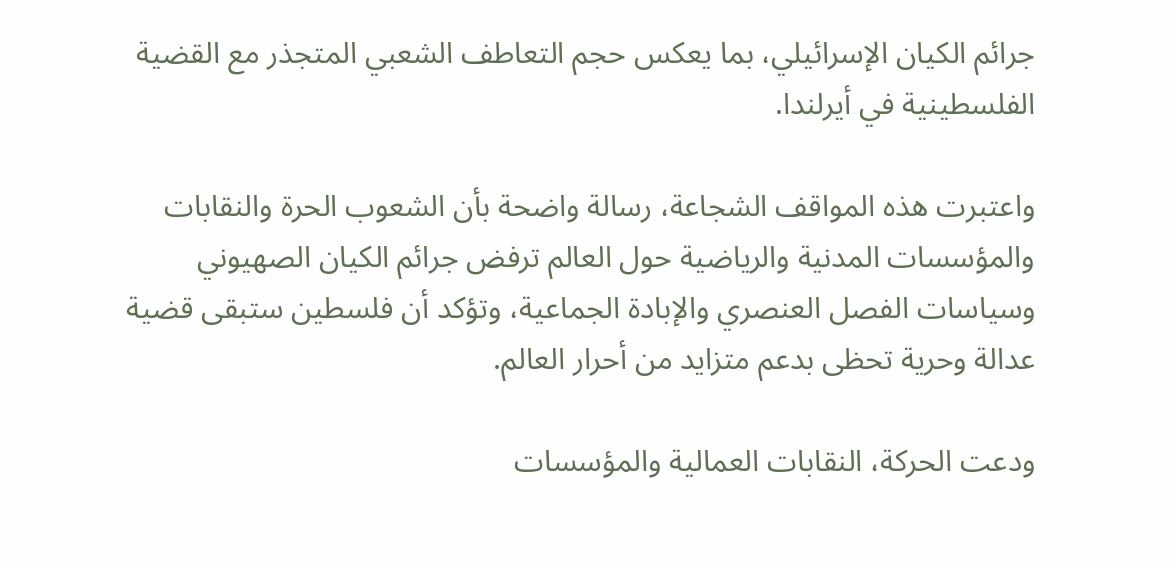جرائم الكيان الإسرائيلي، بما يعكس حجم التعاطف الشعبي المتجذر مع القضية الفلسطينية في أيرلندا.

واعتبرت هذه المواقف الشجاعة، رسالة واضحة بأن الشعوب الحرة والنقابات والمؤسسات المدنية والرياضية حول العالم ترفض جرائم الكيان الصهيوني وسياسات الفصل العنصري والإبادة الجماعية، وتؤكد أن فلسطين ستبقى قضية عدالة وحرية تحظى بدعم متزايد من أحرار العالم.

ودعت الحركة، النقابات العمالية والمؤسسات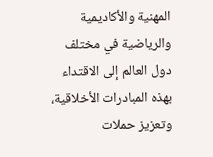المهنية والأكاديمية والرياضية في مختلف دول العالم إلى الاقتداء بهذه المبادرات الأخلاقية، وتعزيز حملات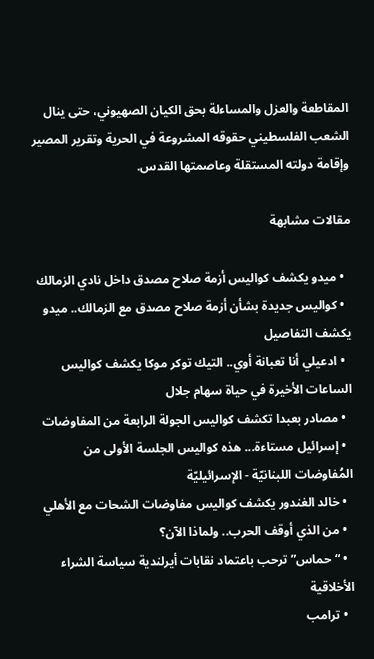المقاطعة والعزل والمساءلة بحق الكيان الصهيوني، حتى ينال الشعب الفلسطيني حقوقه المشروعة في الحرية وتقرير المصير وإقامة دولته المستقلة وعاصمتها القدس.

مقالات مشابهة

  • ميدو يكشف كواليس أزمة صلاح مصدق داخل نادي الزمالك
  • كواليس جديدة بشأن أزمة صلاح مصدق مع الزمالك.. ميدو يكشف التفاصيل
  • ادعيلي أنا تعبانة أوي.. التيك توكر موكا يكشف كواليس الساعات الأخيرة في حياة سهام جلال
  • مصادر بعبدا تكشف كواليس الجولة الرابعة من المفاوضات
  • إسرائيل مستاءة... هذه كواليس الجلسة الأولى من المُفاوضات اللبنانيّة - الإسرائيليّة
  • خالد الغندور يكشف كواليس مفاوضات الشحات مع الأهلي
  • من الذي أوقف الحرب.. ولماذا الآن؟
  • “حماس” ترحب باعتماد نقابات أيرلندية سياسة الشراء الأخلاقية
  • ترامب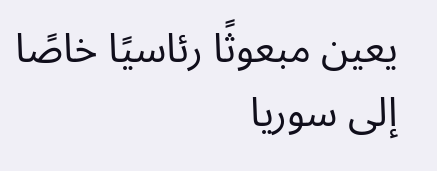يعين مبعوثًا رئاسيًا خاصًا إلى سوريا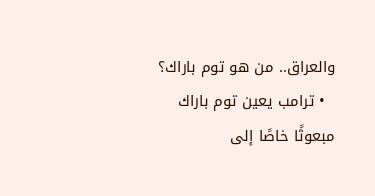والعراق.. من هو توم باراك؟
  • ترامب يعين توم باراك مبعوثًا خاصًا إلى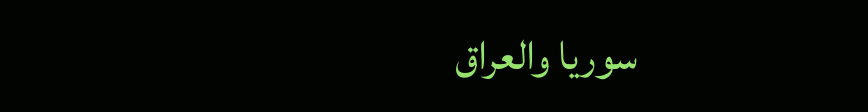سوريا والعراق